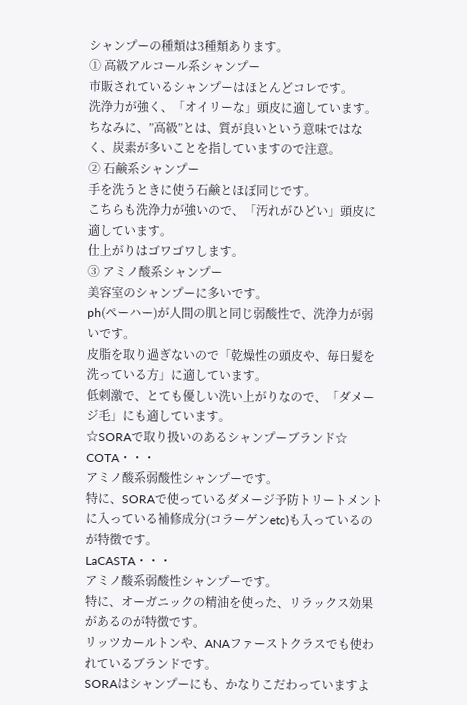シャンプーの種類は3種類あります。
① 高級アルコール系シャンプー
市販されているシャンプーはほとんどコレです。
洗浄力が強く、「オイリーな」頭皮に適しています。
ちなみに、”高級”とは、質が良いという意味ではなく、炭素が多いことを指していますので注意。
② 石鹸系シャンプー
手を洗うときに使う石鹸とほぼ同じです。
こちらも洗浄力が強いので、「汚れがひどい」頭皮に適しています。
仕上がりはゴワゴワします。
③ アミノ酸系シャンプー
美容室のシャンプーに多いです。
ph(ペーハー)が人間の肌と同じ弱酸性で、洗浄力が弱いです。
皮脂を取り過ぎないので「乾燥性の頭皮や、毎日髪を洗っている方」に適しています。
低刺激で、とても優しい洗い上がりなので、「ダメージ毛」にも適しています。
☆SORAで取り扱いのあるシャンプーブランド☆
COTA・・・
アミノ酸系弱酸性シャンプーです。
特に、SORAで使っているダメージ予防トリートメントに入っている補修成分(コラーゲンetc)も入っているのが特徴です。
LaCASTA・・・
アミノ酸系弱酸性シャンプーです。
特に、オーガニックの精油を使った、リラックス効果があるのが特徴です。
リッツカールトンや、ANAファーストクラスでも使われているブランドです。
SORAはシャンプーにも、かなりこだわっていますよ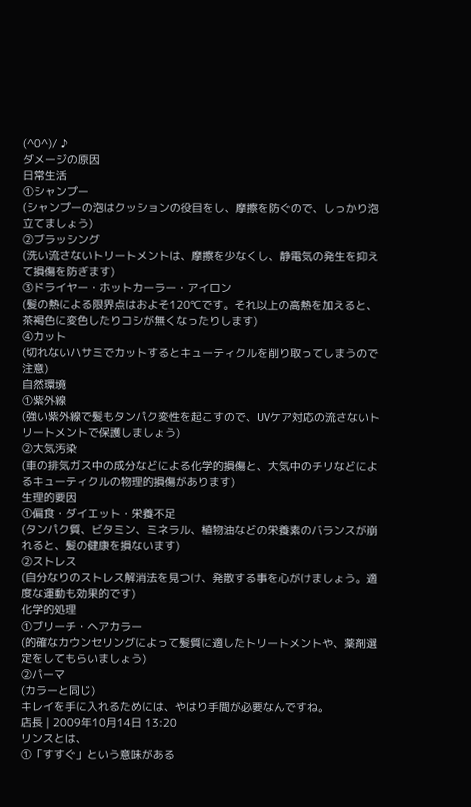(^0^)/ ♪
ダメージの原因
日常生活
①シャンプー
(シャンプーの泡はクッションの役目をし、摩擦を防ぐので、しっかり泡立てましょう)
②ブラッシング
(洗い流さないトリートメントは、摩擦を少なくし、静電気の発生を抑えて損傷を防ぎます)
③ドライヤー・ホットカーラー・アイロン
(髪の熱による限界点はおよそ120℃です。それ以上の高熱を加えると、茶褐色に変色したりコシが無くなったりします)
④カット
(切れないハサミでカットするとキューティクルを削り取ってしまうので注意)
自然環境
①紫外線
(強い紫外線で髪もタンパク変性を起こすので、UVケア対応の流さないトリートメントで保護しましょう)
②大気汚染
(車の排気ガス中の成分などによる化学的損傷と、大気中のチリなどによるキューティクルの物理的損傷があります)
生理的要因
①偏食・ダイエット・栄養不足
(タンパク質、ビタミン、ミネラル、植物油などの栄養素のバランスが崩れると、髪の健康を損ないます)
②ストレス
(自分なりのストレス解消法を見つけ、発散する事を心がけましょう。適度な運動も効果的です)
化学的処理
①ブリーチ・ヘアカラー
(的確なカウンセリングによって髪質に適したトリートメントや、薬剤選定をしてもらいましょう)
②パーマ
(カラーと同じ)
キレイを手に入れるためには、やはり手間が必要なんですね。
店長 | 2009年10月14日 13:20
リンスとは、
①「すすぐ」という意味がある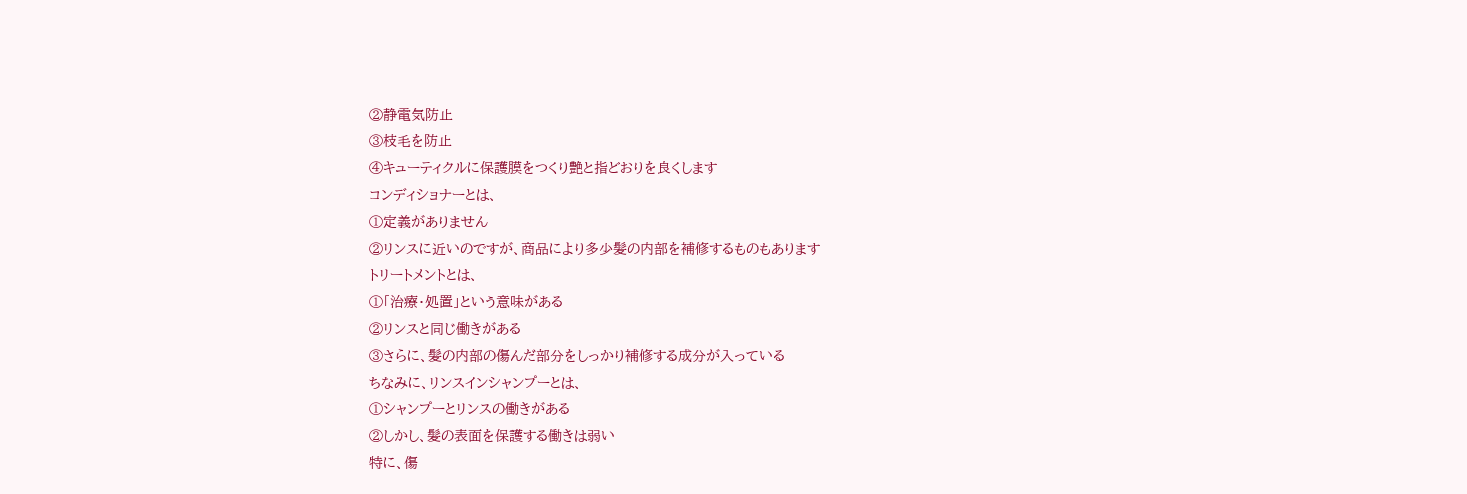②静電気防止
③枝毛を防止
④キューティクルに保護膜をつくり艶と指どおりを良くします
コンディショナーとは、
①定義がありません
②リンスに近いのですが、商品により多少髪の内部を補修するものもあります
トリートメントとは、
①「治療・処置」という意味がある
②リンスと同じ働きがある
③さらに、髪の内部の傷んだ部分をしっかり補修する成分が入っている
ちなみに、リンスインシャンプーとは、
①シャンプーとリンスの働きがある
②しかし、髪の表面を保護する働きは弱い
特に、傷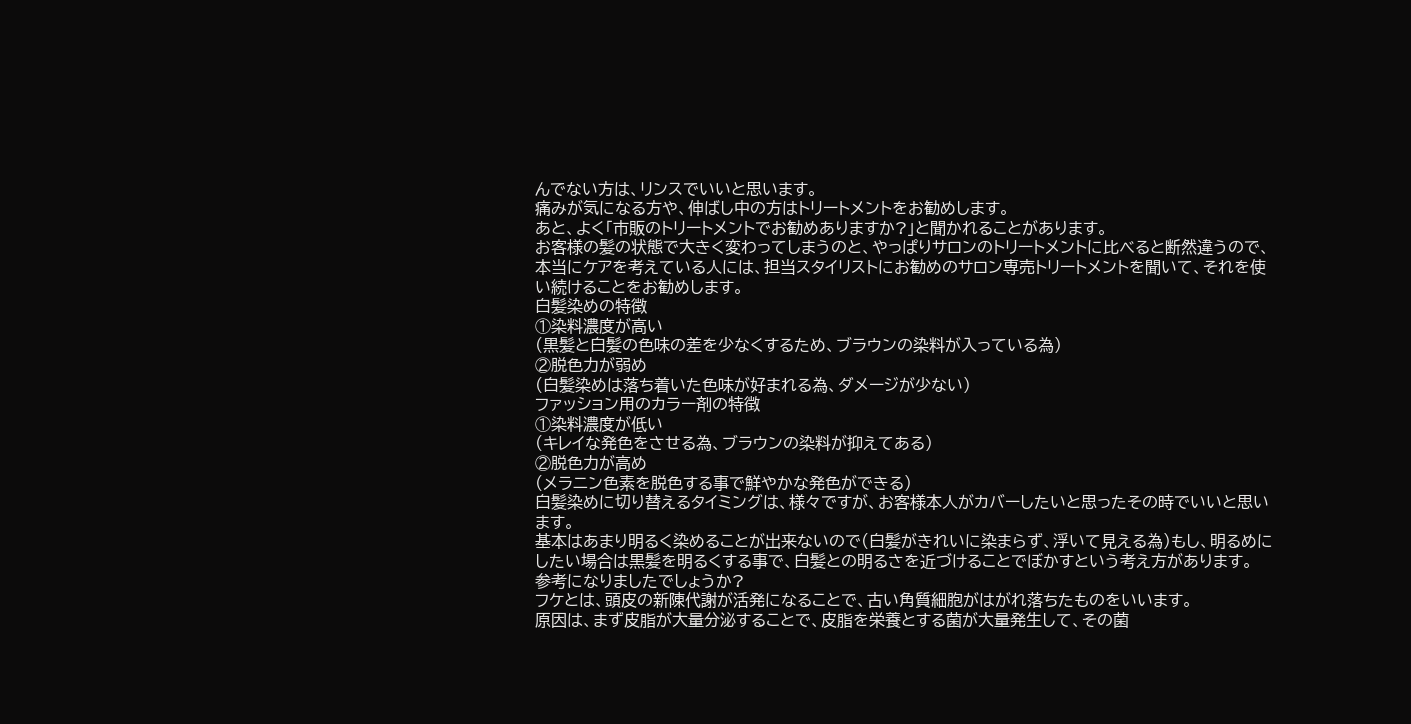んでない方は、リンスでいいと思います。
痛みが気になる方や、伸ばし中の方はトリートメントをお勧めします。
あと、よく「市販のトリートメントでお勧めありますか?」と聞かれることがあります。
お客様の髪の状態で大きく変わってしまうのと、やっぱりサロンのトリートメントに比べると断然違うので、本当にケアを考えている人には、担当スタイリストにお勧めのサロン専売トリートメントを聞いて、それを使い続けることをお勧めします。
白髪染めの特徴
①染料濃度が高い
(黒髪と白髪の色味の差を少なくするため、ブラウンの染料が入っている為)
②脱色力が弱め
(白髪染めは落ち着いた色味が好まれる為、ダメージが少ない)
ファッション用のカラー剤の特徴
①染料濃度が低い
(キレイな発色をさせる為、ブラウンの染料が抑えてある)
②脱色力が高め
(メラニン色素を脱色する事で鮮やかな発色ができる)
白髪染めに切り替えるタイミングは、様々ですが、お客様本人がカバーしたいと思ったその時でいいと思います。
基本はあまり明るく染めることが出来ないので(白髪がきれいに染まらず、浮いて見える為)もし、明るめにしたい場合は黒髪を明るくする事で、白髪との明るさを近づけることでぼかすという考え方があります。
参考になりましたでしょうか?
フケとは、頭皮の新陳代謝が活発になることで、古い角質細胞がはがれ落ちたものをいいます。
原因は、まず皮脂が大量分泌することで、皮脂を栄養とする菌が大量発生して、その菌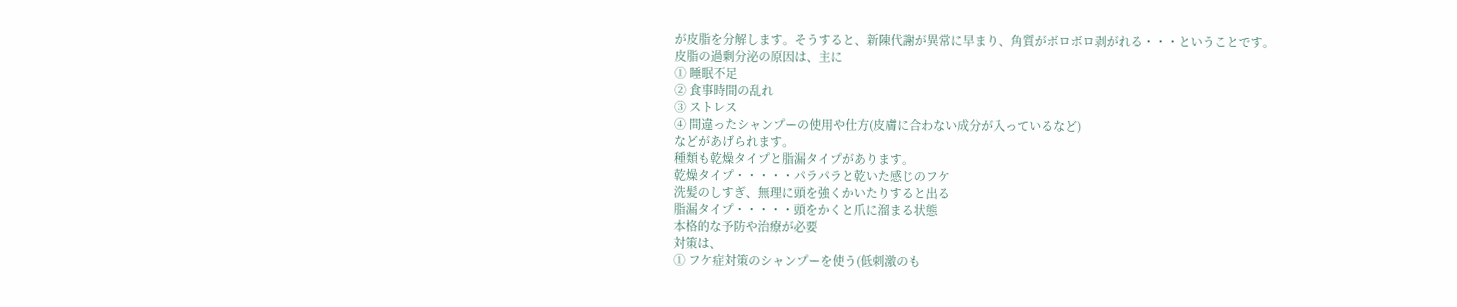が皮脂を分解します。そうすると、新陳代謝が異常に早まり、角質がボロボロ剥がれる・・・ということです。
皮脂の過剰分泌の原因は、主に
① 睡眠不足
② 食事時間の乱れ
③ ストレス
④ 間違ったシャンプーの使用や仕方(皮膚に合わない成分が入っているなど)
などがあげられます。
種類も乾燥タイプと脂漏タイプがあります。
乾燥タイプ・・・・・パラパラと乾いた感じのフケ
洗髪のしすぎ、無理に頭を強くかいたりすると出る
脂漏タイプ・・・・・頭をかくと爪に溜まる状態
本格的な予防や治療が必要
対策は、
① フケ症対策のシャンプーを使う(低刺激のも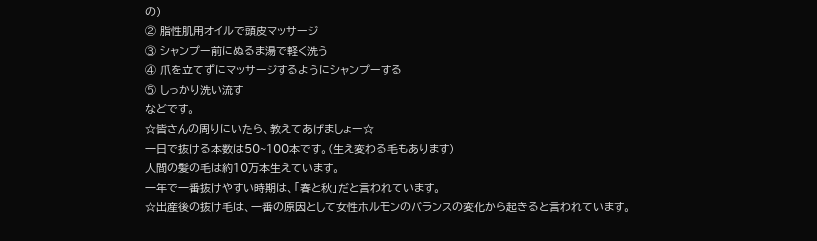の)
② 脂性肌用オイルで頭皮マッサージ
③ シャンプー前にぬるま湯で軽く洗う
④ 爪を立てずにマッサージするようにシャンプーする
⑤ しっかり洗い流す
などです。
☆皆さんの周りにいたら、教えてあげましょー☆
一日で抜ける本数は50~100本です。(生え変わる毛もあります)
人間の髪の毛は約10万本生えています。
一年で一番抜けやすい時期は、「春と秋」だと言われています。
☆出産後の抜け毛は、一番の原因として女性ホルモンのバランスの変化から起きると言われています。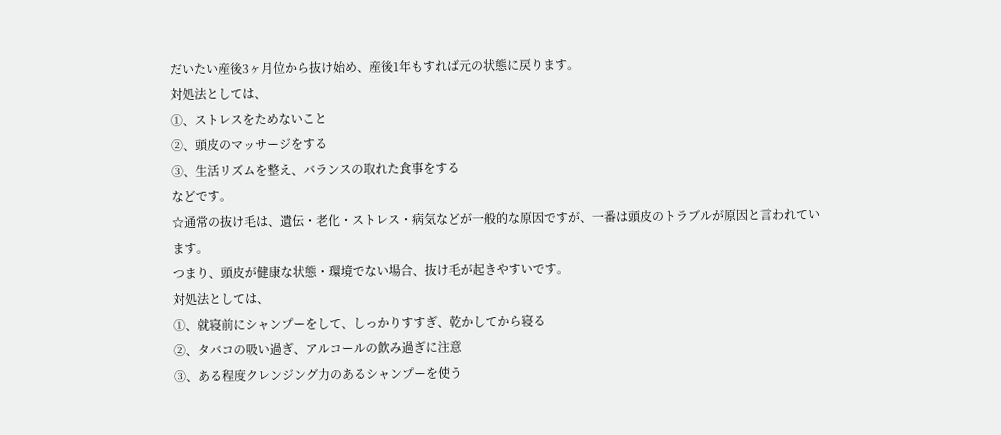だいたい産後3ヶ月位から抜け始め、産後1年もすれば元の状態に戻ります。
対処法としては、
①、ストレスをためないこと
②、頭皮のマッサージをする
③、生活リズムを整え、バランスの取れた食事をする
などです。
☆通常の抜け毛は、遺伝・老化・ストレス・病気などが一般的な原因ですが、一番は頭皮のトラブルが原因と言われています。
つまり、頭皮が健康な状態・環境でない場合、抜け毛が起きやすいです。
対処法としては、
①、就寝前にシャンプーをして、しっかりすすぎ、乾かしてから寝る
②、タバコの吸い過ぎ、アルコールの飲み過ぎに注意
③、ある程度クレンジング力のあるシャンプーを使う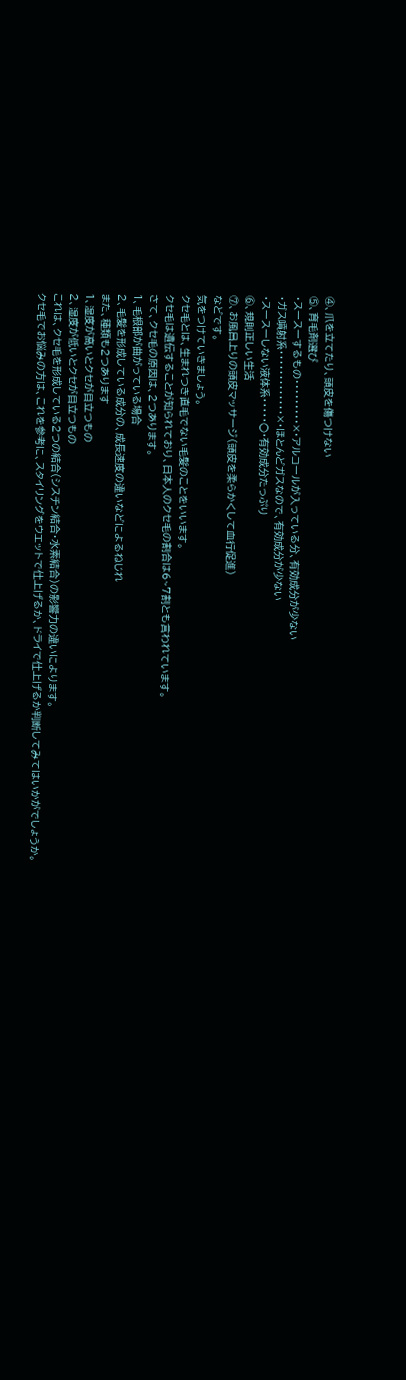④、爪を立てたり、頭皮を傷つけない
⑤、育毛剤選び
・スースーするもの・・・・・・・・・×・アルコールが入っている分、有効成分が少ない
・ガス噴射系・・・・・・・・・・・・・×・ほとんどガスなので、有効成分が少ない
・スースーしない液体系・・・・・○・有効成分たっぷり
⑥、規則正しい生活
⑦、お風呂上りの頭皮マッサージ(頭皮を柔らかくして血行促進)
などです。
気をつけていきましょう。
クセ毛とは、生まれつき直毛でない毛髪のことをいいます。
クセ毛は遺伝することが知られており、日本人のクセ毛の割合は6~7割とも言われています。
さて、クセ毛の原因は、2つあります。
1、毛根部が曲がっている場合
2、毛髪を形成している成分の、成長速度の違いなどによるねじれ
また、種類も2つあります
1、湿度が高いとクセが目立つもの
2、湿度が低いとクセが目立つもの
これは、クセ毛を形成している2つの結合(シスチン結合・水素結合)の影響力の違いによります。
クセ毛でお悩みの方は、これを参考に、スタイリングをウエットで仕上げるか、ドライで仕上げるか判断してみてはいかがでしょうか。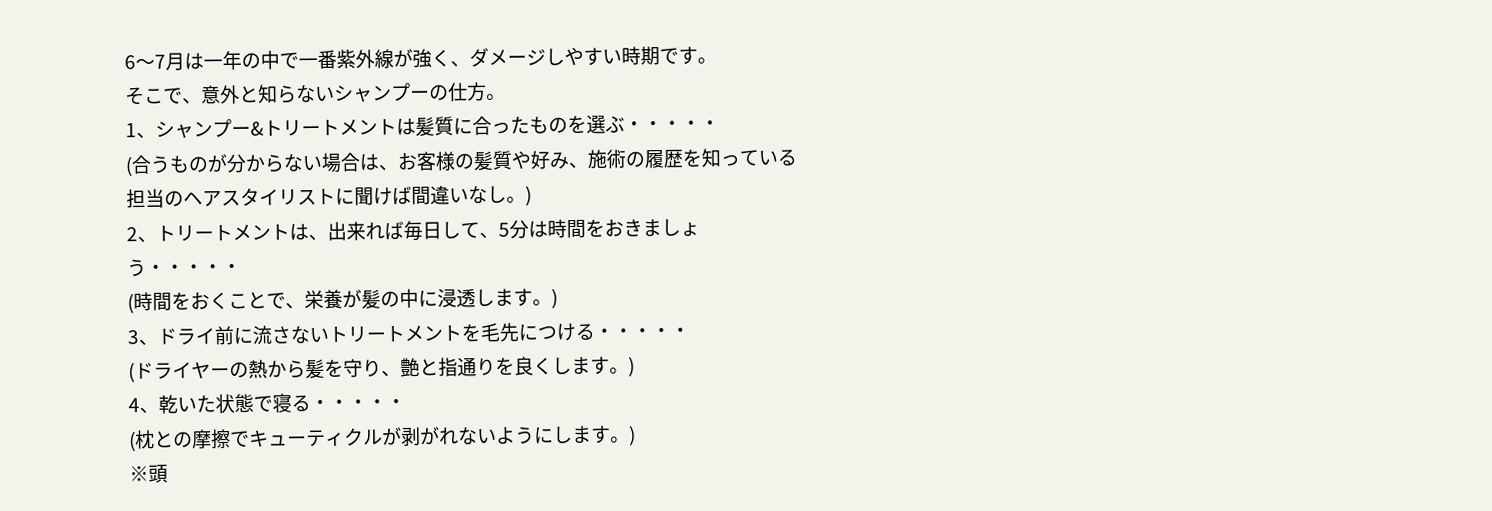6〜7月は一年の中で一番紫外線が強く、ダメージしやすい時期です。
そこで、意外と知らないシャンプーの仕方。
1、シャンプー&トリートメントは髪質に合ったものを選ぶ・・・・・
(合うものが分からない場合は、お客様の髪質や好み、施術の履歴を知っている担当のヘアスタイリストに聞けば間違いなし。)
2、トリートメントは、出来れば毎日して、5分は時間をおきましょう・・・・・
(時間をおくことで、栄養が髪の中に浸透します。)
3、ドライ前に流さないトリートメントを毛先につける・・・・・
(ドライヤーの熱から髪を守り、艶と指通りを良くします。)
4、乾いた状態で寝る・・・・・
(枕との摩擦でキューティクルが剥がれないようにします。)
※頭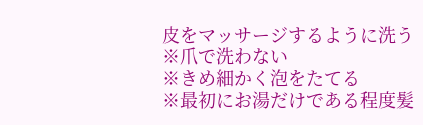皮をマッサージするように洗う
※爪で洗わない
※きめ細かく泡をたてる
※最初にお湯だけである程度髪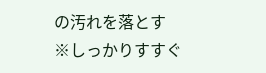の汚れを落とす
※しっかりすすぐ